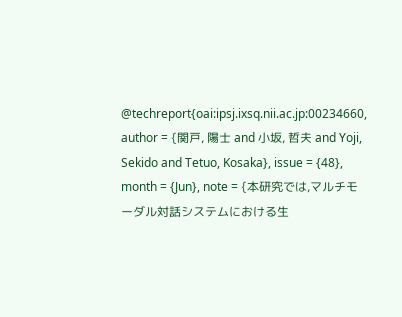@techreport{oai:ipsj.ixsq.nii.ac.jp:00234660, author = {関戸, 陽士 and 小坂, 哲夫 and Yoji, Sekido and Tetuo, Kosaka}, issue = {48}, month = {Jun}, note = {本研究では,マルチモーダル対話システムにおける生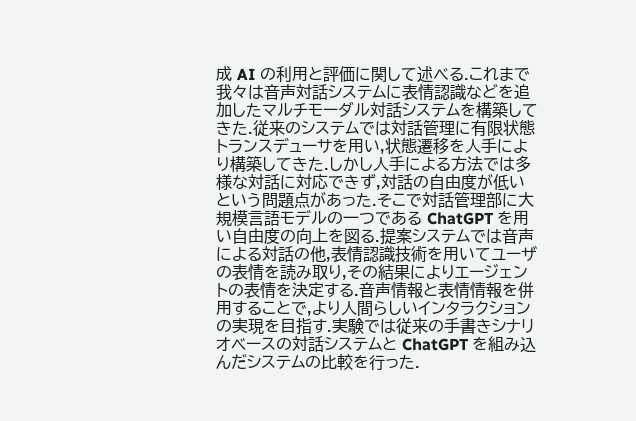成 AI の利用と評価に関して述べる.これまで我々は音声対話システムに表情認識などを追加したマルチモーダル対話システムを構築してきた.従来のシステムでは対話管理に有限状態トランスデューサを用い,状態遷移を人手により構築してきた.しかし人手による方法では多様な対話に対応できず,対話の自由度が低いという問題点があった.そこで対話管理部に大規模言語モデルの一つである ChatGPT を用い自由度の向上を図る.提案システムでは音声による対話の他,表情認識技術を用いてユーザの表情を読み取り,その結果によりエージェントの表情を決定する.音声情報と表情情報を併用することで,より人間らしいインタラクションの実現を目指す.実験では従来の手書きシナリオベースの対話システムと ChatGPT を組み込んだシステムの比較を行った.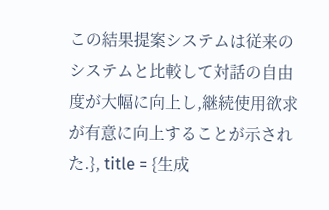この結果提案システムは従来のシステムと比較して対話の自由度が大幅に向上し,継続使用欲求が有意に向上することが示された.}, title = {生成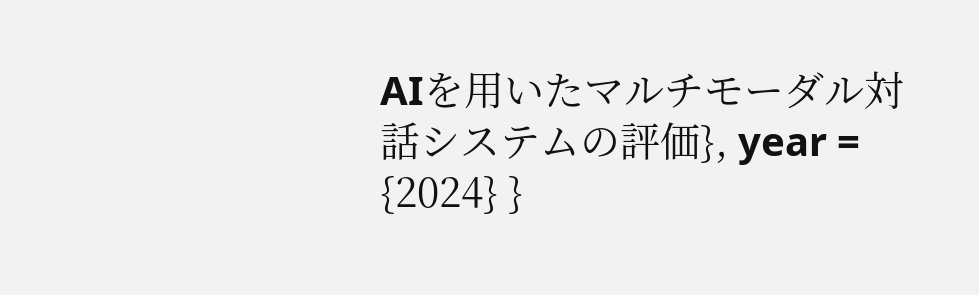AIを用いたマルチモーダル対話システムの評価}, year = {2024} }